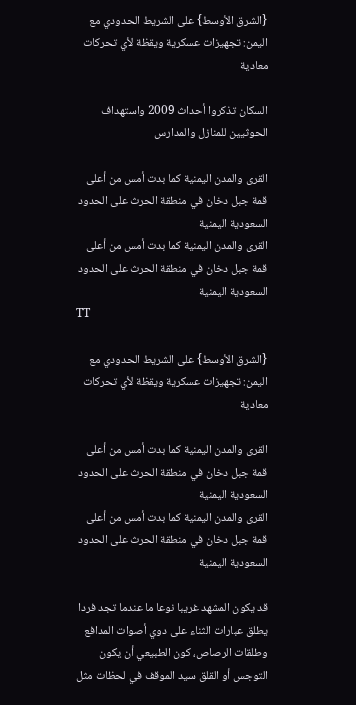{الشرق الأوسط} على الشريط الحدودي مع اليمن: تجهيزات عسكرية ويقظة لأي تحركات معادية

السكان تذكروا أحداث 2009 واستهداف الحوثيين للمنازل والمدارس

القرى والمدن اليمنية كما بدت أمس من أعلى قمة جبل دخان في منطقة الحرث على الحدود السعودية اليمنية
القرى والمدن اليمنية كما بدت أمس من أعلى قمة جبل دخان في منطقة الحرث على الحدود السعودية اليمنية
TT

{الشرق الأوسط} على الشريط الحدودي مع اليمن: تجهيزات عسكرية ويقظة لأي تحركات معادية

القرى والمدن اليمنية كما بدت أمس من أعلى قمة جبل دخان في منطقة الحرث على الحدود السعودية اليمنية
القرى والمدن اليمنية كما بدت أمس من أعلى قمة جبل دخان في منطقة الحرث على الحدود السعودية اليمنية

قد يكون المشهد غريبا نوعا ما عندما تجد فردا يطلق عبارات الثناء على دوي أصوات المدافع وطلقات الرصاص، كون الطبيعي أن يكون التوجس أو القلق سيد الموقف في لحظات مثل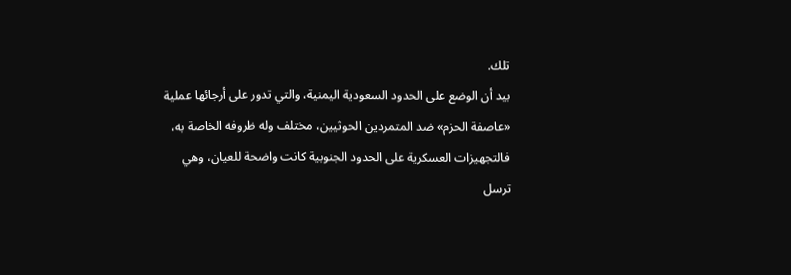تلك.
بيد أن الوضع على الحدود السعودية اليمنية، والتي تدور على أرجائها عملية «عاصفة الحزم» ضد المتمردين الحوثيين، مختلف وله ظروفه الخاصة به، فالتجهيزات العسكرية على الحدود الجنوبية كانت واضحة للعيان، وهي ترسل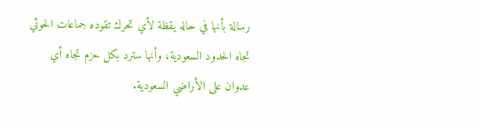رسالة بأنها في حاله يقظة لأي تحرك تقوده جماعات الحوثي تجاه الحدود السعودية، وأنها سترد بكل حزم تجاه أي عدوان على الأراضي السعودية.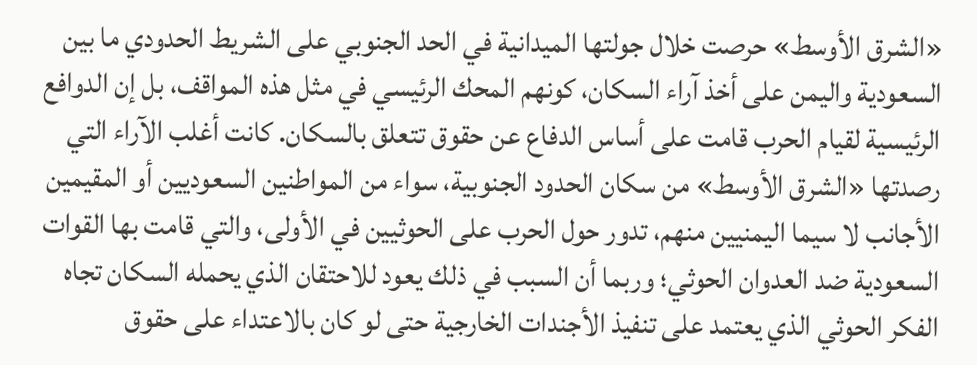«الشرق الأوسط» حرصت خلال جولتها الميدانية في الحد الجنوبي على الشريط الحدودي ما بين السعودية واليمن على أخذ آراء السكان، كونهم المحك الرئيسي في مثل هذه المواقف، بل إن الدوافع الرئيسية لقيام الحرب قامت على أساس الدفاع عن حقوق تتعلق بالسكان. كانت أغلب الآراء التي رصدتها «الشرق الأوسط» من سكان الحدود الجنوبية، سواء من المواطنين السعوديين أو المقيمين الأجانب لا سيما اليمنيين منهم، تدور حول الحرب على الحوثيين في الأولى، والتي قامت بها القوات السعودية ضد العدوان الحوثي؛ وربما أن السبب في ذلك يعود للاحتقان الذي يحمله السكان تجاه الفكر الحوثي الذي يعتمد على تنفيذ الأجندات الخارجية حتى لو كان بالاعتداء على حقوق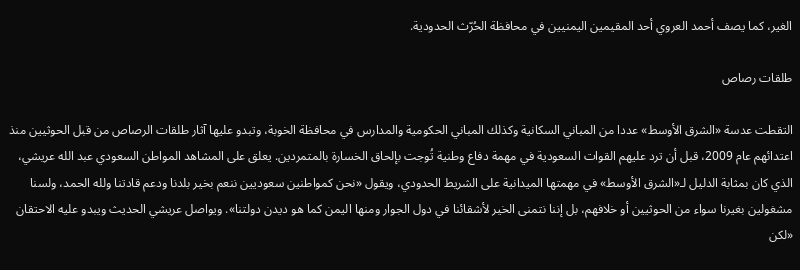الغير، كما يصف أحمد العروي أحد المقيمين اليمنيين في محافظة الحُرّث الحدودية.

طلقات رصاص

التقطت عدسة «الشرق الأوسط» عددا من المباني السكانية وكذلك المباني الحكومية والمدارس في محافظة الخوبة، وتبدو عليها آثار طلقات الرصاص من قبل الحوثيين منذ اعتدائهم عام 2009، قبل أن ترد عليهم القوات السعودية في مهمة دفاع وطنية تُوجت بإلحاق الخسارة بالمتمردين. يعلق على المشاهد المواطن السعودي عبد الله عريشي، الذي كان بمثابة الدليل لـ«الشرق الأوسط» في مهمتها الميدانية على الشريط الحدودي، ويقول «نحن كمواطنين سعوديين ننعم بخير بلدنا ودعم قادتنا ولله الحمد، ولسنا مشغولين بغيرنا سواء من الحوثيين أو خلافهم، بل إننا نتمنى الخير لأشقائنا في دول الجوار ومنها اليمن كما هو ديدن دولتنا». ويواصل عريشي الحديث ويبدو عليه الاحتقان «لكن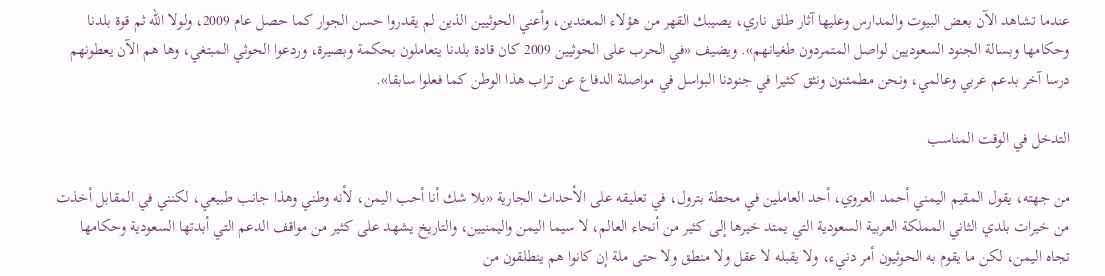عندما تشاهد الآن بعض البيوت والمدارس وعليها آثار طلق ناري، يصيبك القهر من هؤلاء المعتدين، وأعني الحوثيين الذين لم يقدروا حسن الجوار كما حصل عام 2009، ولولا الله ثم قوة بلدنا وحكامها وبسالة الجنود السعوديين لواصل المتمردون طغيانهم». ويضيف «في الحرب على الحوثيين 2009 كان قادة بلدنا يتعاملون بحكمة وبصيرة، وردعوا الحوثي المبتغي، وها هم الآن يعطونهم درسا آخر بدعم عربي وعالمي، ونحن مطمئنون ونثق كثيرا في جنودنا البواسل في مواصلة الدفاع عن تراب هذا الوطن كما فعلوا سابقا».

التدخل في الوقت المناسب

من جهته، يقول المقيم اليمني أحمد العروي، أحد العاملين في محطة بترول، في تعليقه على الأحداث الجارية «بلا شك أنا أحب اليمن، لأنه وطني وهذا جانب طبيعي، لكنني في المقابل أخذت من خيرات بلدي الثاني المملكة العربية السعودية التي يمتد خيرها إلى كثير من أنحاء العالم، لا سيما اليمن واليمنيين، والتاريخ يشهد على كثير من مواقف الدعم التي أبدتها السعودية وحكامها تجاه اليمن، لكن ما يقوم به الحوثيون أمر دنيء، ولا يقبله لا عقل ولا منطق ولا حتى ملة إن كانوا هم ينطلقون من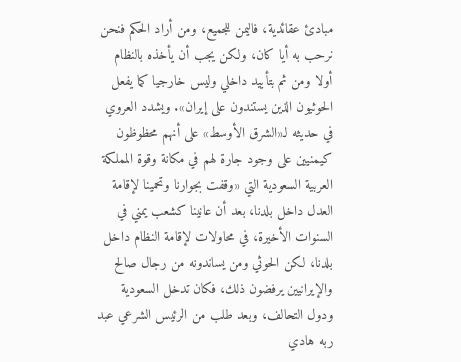مبادئ عقائدية، فاليمن للجميع، ومن أراد الحكم فنحن نرحب به أيا كان، ولكن يجب أن يأخذه بالنظام أولا ومن ثم بتأييد داخلي وليس خارجيا كما يفعل الحوثيون الذين يستندون على إيران». ويشدد العروي في حديثه لـ«الشرق الأوسط» على أنهم محظوظون كيمنيين على وجود جارة لهم في مكانة وقوة المملكة العربية السعودية التي «وقفت بجوارنا وتحمينا لإقامة العدل داخل بلدنا، بعد أن عانينا كشعب يمني في السنوات الأخيرة، في محاولات لإقامة النظام داخل بلدنا، لكن الحوثي ومن يساندونه من رجال صالح والإيرانيين يرفضون ذلك، فكان تدخل السعودية ودول التحالف، وبعد طلب من الرئيس الشرعي عبد ربه هادي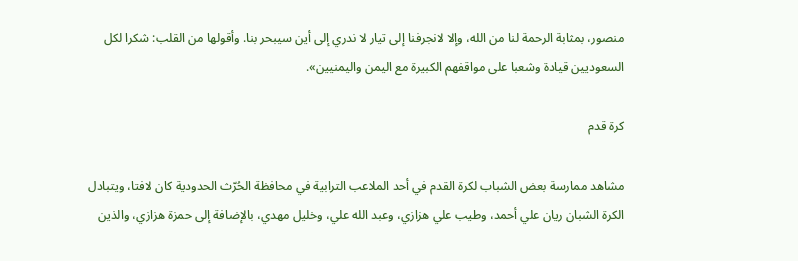منصور، بمثابة الرحمة لنا من الله، وإلا لانجرفنا إلى تيار لا ندري إلى أين سيبحر بنا. وأقولها من القلب: شكرا لكل السعوديين قيادة وشعبا على مواقفهم الكبيرة مع اليمن واليمنيين».

كرة قدم

مشاهد ممارسة بعض الشباب لكرة القدم في أحد الملاعب الترابية في محافظة الحُرّث الحدودية كان لافتا، ويتبادل الكرة الشبان ريان علي أحمد، وطيب علي هزازي، وعبد الله علي، وخليل مهدي، بالإضافة إلى حمزة هزازي، والذين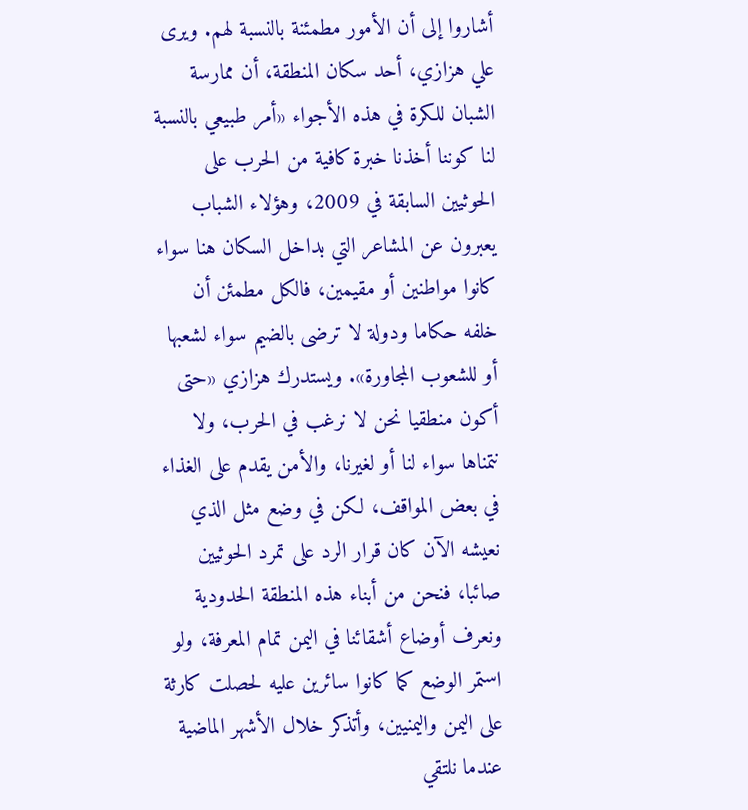أشاروا إلى أن الأمور مطمئنة بالنسبة لهم. ويرى علي هزازي، أحد سكان المنطقة، أن ممارسة الشبان للكرة في هذه الأجواء «أمر طبيعي بالنسبة لنا كوننا أخذنا خبرة كافية من الحرب على الحوثيين السابقة في 2009، وهؤلاء الشباب يعبرون عن المشاعر التي بداخل السكان هنا سواء كانوا مواطنين أو مقيمين، فالكل مطمئن أن خلفه حكاما ودولة لا ترضى بالضيم سواء لشعبها أو للشعوب المجاورة». ويستدرك هزازي «حتى أكون منطقيا نحن لا نرغب في الحرب، ولا نتمناها سواء لنا أو لغيرنا، والأمن يقدم على الغذاء في بعض المواقف، لكن في وضع مثل الذي نعيشه الآن كان قرار الرد على تمرد الحوثيين صائبا، فنحن من أبناء هذه المنطقة الحدودية ونعرف أوضاع أشقائنا في اليمن تمام المعرفة، ولو استمر الوضع كما كانوا سائرين عليه لحصلت كارثة على اليمن واليمنيين، وأتذكر خلال الأشهر الماضية عندما نلتقي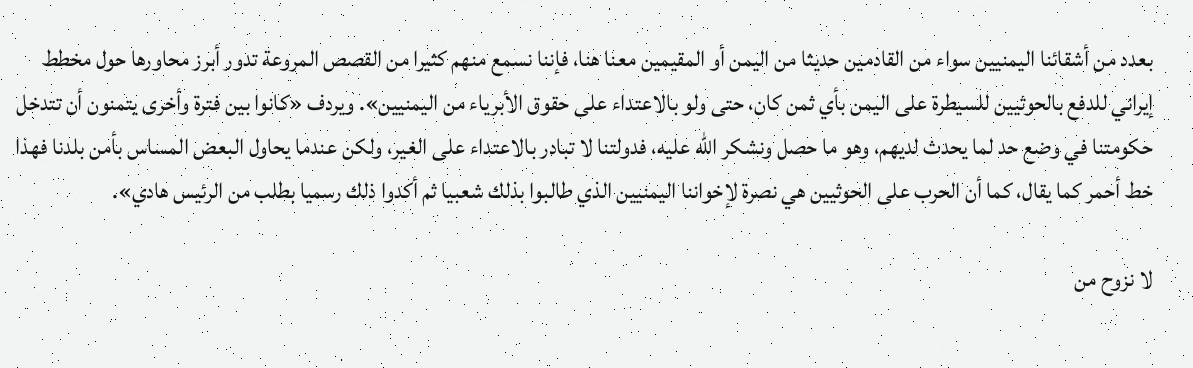بعدد من أشقائنا اليمنيين سواء من القادمين حديثا من اليمن أو المقيمين معنا هنا، فإننا نسمع منهم كثيرا من القصص المروعة تدور أبرز محاورها حول مخطط إيراني للدفع بالحوثيين للسيطرة على اليمن بأي ثمن كان، حتى ولو بالاعتداء على حقوق الأبرياء من اليمنيين». ويردف «كانوا بين فترة وأخرى يتمنون أن تتدخل حكومتنا في وضع حد لما يحدث لديهم، وهو ما حصل ونشكر الله عليه، فدولتنا لا تبادر بالاعتداء على الغير، ولكن عندما يحاول البعض المساس بأمن بلدنا فهذا خط أحمر كما يقال، كما أن الحرب على الحوثيين هي نصرة لإخواننا اليمنيين الذي طالبوا بذلك شعبيا ثم أكدوا ذلك رسميا بطلب من الرئيس هادي».

لا نزوح من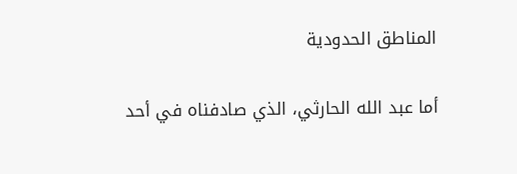المناطق الحدودية

أما عبد الله الحارثي، الذي صادفناه في أحد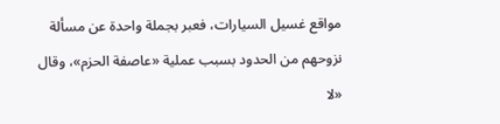مواقع غسيل السيارات، فعبر بجملة واحدة عن مسألة نزوحهم من الحدود بسبب عملية «عاصفة الحزم»، وقال «لا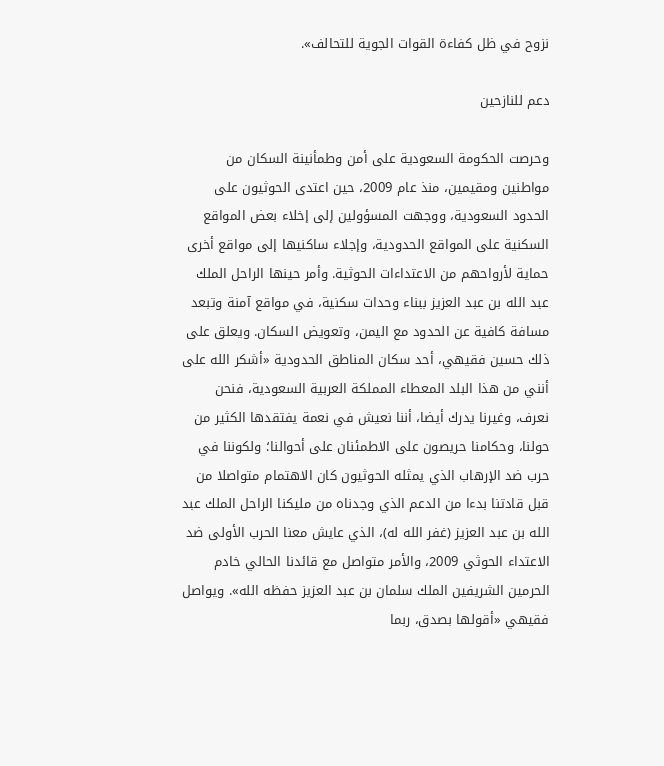نزوح في ظل كفاءة القوات الجوية للتحالف».

دعم للنازحين

وحرصت الحكومة السعودية على أمن وطمأنينة السكان من مواطنين ومقيمين، منذ عام 2009، حين اعتدى الحوثيون على الحدود السعودية، ووجهت المسؤولين إلى إخلاء بعض المواقع السكنية على المواقع الحدودية، وإجلاء ساكنيها إلى مواقع أخرى حماية لأرواحهم من الاعتداءات الحوثية. وأمر حينها الراحل الملك عبد الله بن عبد العزيز ببناء وحدات سكنية، في مواقع آمنة وتبعد مسافة كافية عن الحدود مع اليمن، وتعويض السكان. ويعلق على ذلك حسين فقيهي، أحد سكان المناطق الحدودية «أشكر الله على أنني من هذا البلد المعطاء المملكة العربية السعودية، فنحن نعرف، وغيرنا يدرك أيضا، أننا نعيش في نعمة يفتقدها الكثير من حولنا، وحكامنا حريصون على الاطمئنان على أحوالنا؛ ولكوننا في حرب ضد الإرهاب الذي يمثله الحوثيون كان الاهتمام متواصلا من قبل قادتنا بدءا من الدعم الذي وجدناه من مليكنا الراحل الملك عبد الله بن عبد العزيز (غفر الله له)، الذي عايش معنا الحرب الأولى ضد الاعتداء الحوثي 2009، والأمر متواصل مع قائدنا الحالي خادم الحرمين الشريفين الملك سلمان بن عبد العزيز حفظه الله». ويواصل فقيهي «أقولها بصدق، ربما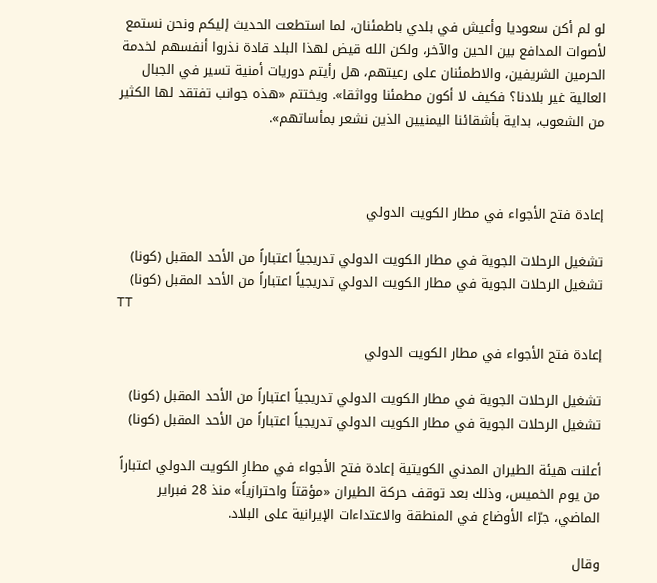لو لم أكن سعوديا وأعيش في بلدي باطمئنان، لما استطعت الحديث إليكم ونحن نستمع لأصوات المدافع بين الحين والآخر، ولكن الله قيض لهذا البلد قادة نذروا أنفسهم لخدمة الحرمين الشريفين، والاطمئنان على رعيتهم، هل رأيتم دوريات أمنية تسير في الجبال العالية غير بلادنا؟ فكيف لا أكون مطمئنا وواثقا». ويختتم «هذه جوانب تفتقد لها الكثير من الشعوب، بداية بأشقائنا اليمنيين الذين نشعر بمأساتهم».



إعادة فتح الأجواء في مطار الكويت الدولي

تشغيل الرحلات الجوية في مطار الكويت الدولي تدريجياً اعتباراً من الأحد المقبل (كونا)
تشغيل الرحلات الجوية في مطار الكويت الدولي تدريجياً اعتباراً من الأحد المقبل (كونا)
TT

إعادة فتح الأجواء في مطار الكويت الدولي

تشغيل الرحلات الجوية في مطار الكويت الدولي تدريجياً اعتباراً من الأحد المقبل (كونا)
تشغيل الرحلات الجوية في مطار الكويت الدولي تدريجياً اعتباراً من الأحد المقبل (كونا)

أعلنت هيئة الطيران المدني الكويتية إعادة فتح الأجواء في مطارِ الكويت الدولي اعتباراً من يوم الخميس، وذلك بعد توقف حركة الطيران «مؤقتاً واحترازياً» منذ 28 فبراير الماضي، جرّاء الأوضاع في المنطقة والاعتداءات الإيرانية على البلاد.

وقال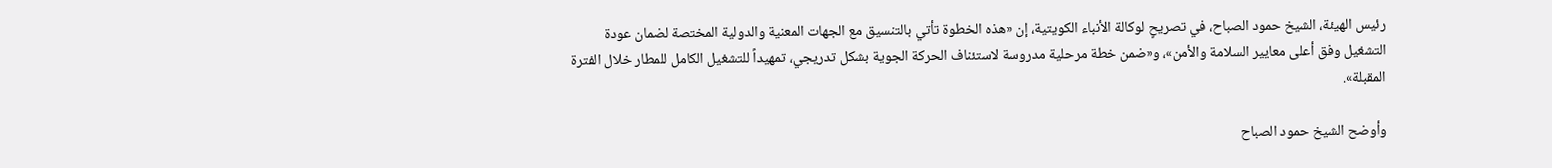رئيس الهيئة، الشيخ حمود الصباح، في تصريحٍ لوكالة الأنباء الكويتية، إن «هذه الخطوة تأتي بالتنسيق مع الجهات المعنية والدولية المختصة لضمان عودة التشغيل وفق أعلى معايير السلامة والأمن»، و«ضمن خطة مرحلية مدروسة لاستئناف الحركة الجوية بشكل تدريجي، تمهيداً للتشغيل الكامل للمطار خلال الفترة المقبلة».

وأوضح الشيخ حمود الصباح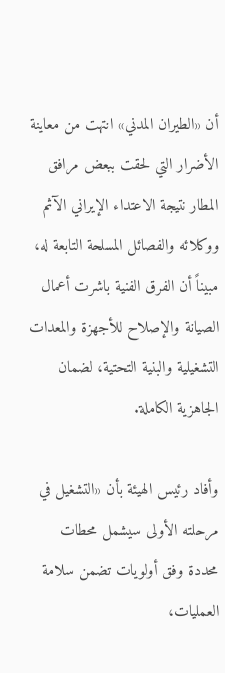أن «الطيران المدني» انتهت من معاينة الأضرار التي لحقت ببعض مرافق المطار نتيجة الاعتداء الإيراني الآثم ووكلائه والفصائل المسلحة التابعة له، مبيناً أن الفرق الفنية باشرت أعمال الصيانة والإصلاح للأجهزة والمعدات التشغيلية والبنية التحتية، لضمان الجاهزية الكاملة.

وأفاد رئيس الهيئة بأن «التشغيل في مرحلته الأولى سيشمل محطات محددة وفق أولويات تضمن سلامة العمليات،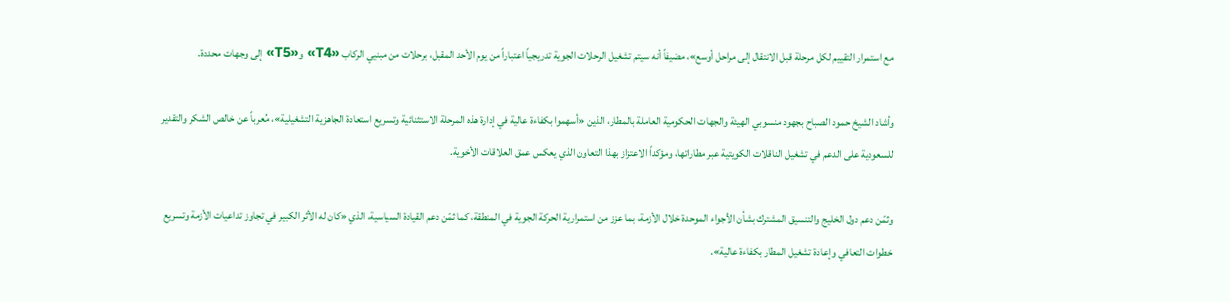مع استمرار التقييم لكل مرحلة قبل الانتقال إلى مراحل أوسع»، مضيفاً أنه سيتم تشغيل الرحلات الجوية تدريجياً اعتباراً من يوم الأحد المقبل، برحلات من مبنيي الركاب «T4» و«T5» إلى وجهات محددة.

وأشاد الشيخ حمود الصباح بجهود منسوبي الهيئة والجهات الحكومية العاملة بالمطار، الذين «أسهموا بكفاءة عالية في إدارة هذه المرحلة الاستثنائية وتسريع استعادة الجاهزية التشغيلية»، مُعرباً عن خالص الشكر والتقدير للسعودية على الدعم في تشغيل الناقلات الكويتية عبر مطاراتها، ومؤكداً الاعتزاز بهذا التعاون الذي يعكس عمق العلاقات الأخوية.

وثمّن دعم دول الخليج والتنسيق المشترك بشأن الأجواء الموحدة خلال الأزمة، بما عزز من استمرارية الحركة الجوية في المنطقة، كما ثمّن دعم القيادة السياسية، الذي «كان له الأثر الكبير في تجاوز تداعيات الأزمة وتسريع خطوات التعافي وإعادة تشغيل المطار بكفاءة عالية».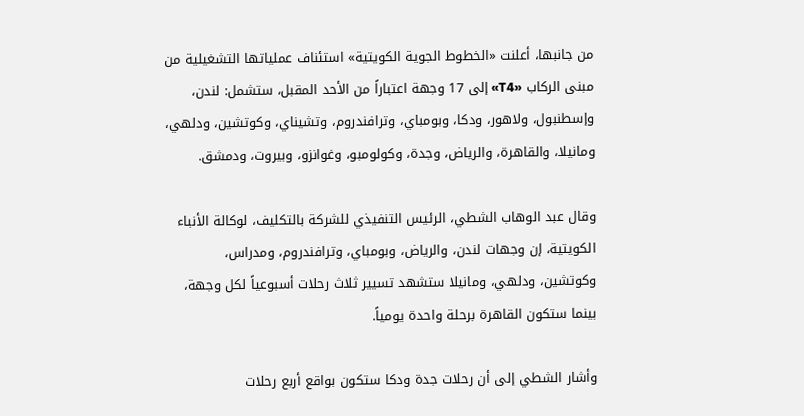من جانبها، أعلنت «الخطوط الجوية الكويتية» استئناف عملياتها التشغيلية من مبنى الركاب «T4» إلى 17 وجهة اعتباراً من الأحد المقبل، ستشمل: لندن، وإسطنبول، ولاهور، ودكا، وبومباي، وترافندروم، وتشيناي، وكوتشين، ودلهي، ومانيلا، والقاهرة، والرياض، وجدة، وكولومبو، وغوانزو، وبيروت، ودمشق.

وقال عبد الوهاب الشطي، الرئيس التنفيذي للشركة بالتكليف، لوكالة الأنباء الكويتية، إن وجهات لندن، والرياض، وبومباي، وترافندروم، ومدراس، وكوتشين، ودلهي، ومانيلا ستشهد تسيير ثلاث رحلات أسبوعياً لكل وجهة، بينما ستكون القاهرة برحلة واحدة يومياً.

وأشار الشطي إلى أن رحلات جدة ودكا ستكون بواقع أربع رحلات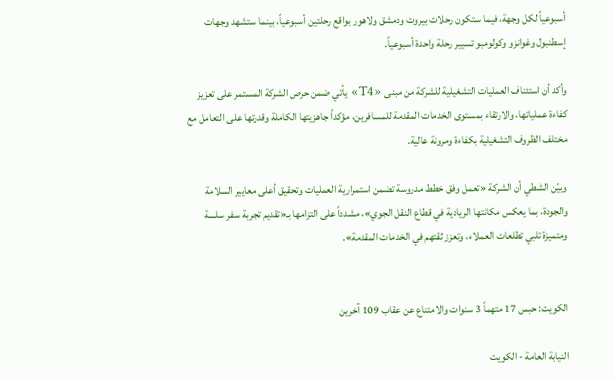أسبوعياً لكل وجهة، فيما ستكون رحلات بيروت ودمشق ولاهور بواقع رحلتين أسبوعياً، بينما ستشهد وجهات إسطنبول وغوانزو وكولومبو تسيير رحلة واحدة أسبوعياً.

وأكد أن استئناف العمليات التشغيلية للشركة من مبنى «T4» يأتي ضمن حرص الشركة المستمر على تعزيز كفاءة عملياتها، والارتقاء بمستوى الخدمات المقدمة للمسافرين، مؤكداً جاهزيتها الكاملة وقدرتها على التعامل مع مختلف الظروف التشغيلية بكفاءة ومرونة عالية.

وبيّن الشطي أن الشركة «تعمل وفق خطط مدروسة تضمن استمرارية العمليات وتحقيق أعلى معايير السلامة والجودة، بما يعكس مكانتها الريادية في قطاع النقل الجوي»، مشدداً على التزامها بـ«تقديم تجربة سفر سلسة ومتميزة تلبي تطلعات العملاء، وتعزز ثقتهم في الخدمات المقدمة».


الكويت: حبس 17 متهماً 3 سنوات والامتناع عن عقاب 109 آخرين

النيابة العامة - الكويت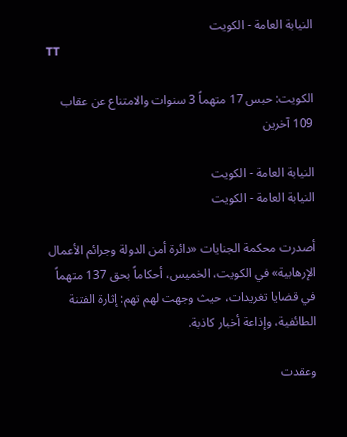النيابة العامة - الكويت
TT

الكويت: حبس 17 متهماً 3 سنوات والامتناع عن عقاب 109 آخرين

النيابة العامة - الكويت
النيابة العامة - الكويت

أصدرت محكمة الجنايات «دائرة أمن الدولة وجرائم الأعمال الإرهابية» في الكويت، الخميس، أحكاماً بحق 137 متهماً في قضايا تغريدات، حيث وجهت لهم تهم: إثارة الفتنة الطائفية، وإذاعة أخبار كاذبة.

وعقدت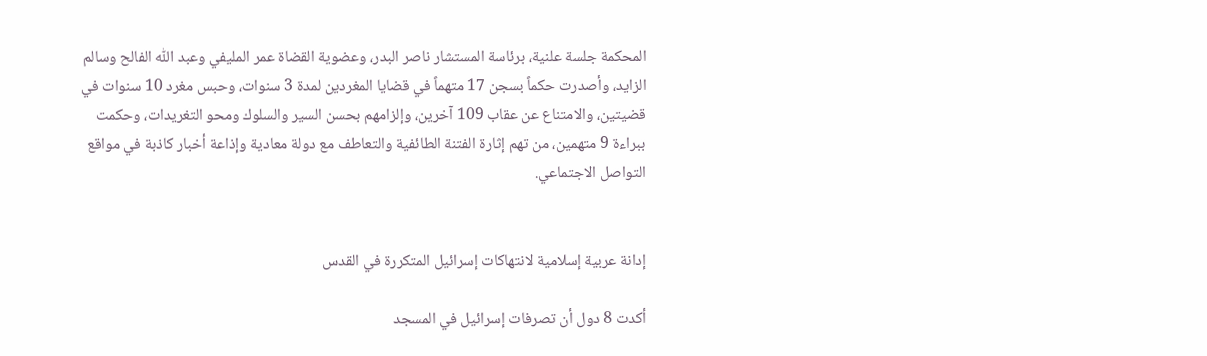المحكمة جلسة علنية، برئاسة المستشار ناصر البدر، وعضوية القضاة عمر المليفي وعبد اللّٰه الفالح وسالم الزايد، وأصدرت حكماً بسجن 17 متهماً في قضايا المغردين لمدة 3 سنوات، وحبس مغرد 10 سنوات في قضيتين، والامتناع عن عقاب 109 آخرين، وإلزامهم بحسن السير والسلوك ومحو التغريدات، وحكمت ببراءة 9 متهمين، من تهم إثارة الفتنة الطائفية والتعاطف مع دولة معادية وإذاعة أخبار كاذبة في مواقع التواصل الاجتماعي.


إدانة عربية إسلامية لانتهاكات إسرائيل المتكررة في القدس

أكدت 8 دول أن تصرفات إسرائيل في المسجد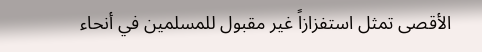الأقصى تمثل استفزازاً غير مقبول للمسلمين في أنحاء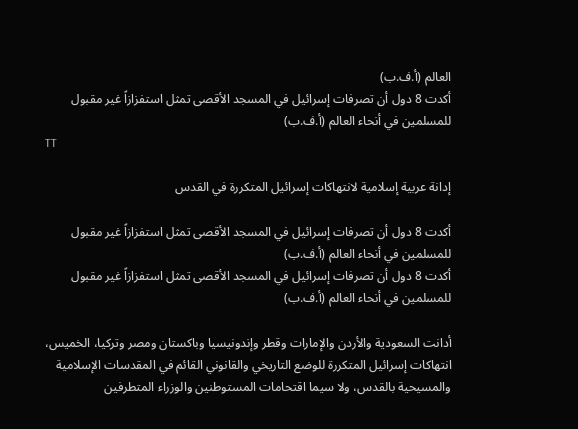العالم (أ.ف.ب)
أكدت 8 دول أن تصرفات إسرائيل في المسجد الأقصى تمثل استفزازاً غير مقبول للمسلمين في أنحاء العالم (أ.ف.ب)
TT

إدانة عربية إسلامية لانتهاكات إسرائيل المتكررة في القدس

أكدت 8 دول أن تصرفات إسرائيل في المسجد الأقصى تمثل استفزازاً غير مقبول للمسلمين في أنحاء العالم (أ.ف.ب)
أكدت 8 دول أن تصرفات إسرائيل في المسجد الأقصى تمثل استفزازاً غير مقبول للمسلمين في أنحاء العالم (أ.ف.ب)

أدانت السعودية والأردن والإمارات وقطر وإندونيسيا وباكستان ومصر وتركيا، الخميس، انتهاكات إسرائيل المتكررة للوضع التاريخي والقانوني القائم في المقدسات الإسلامية والمسيحية بالقدس، ولا سيما اقتحامات المستوطنين والوزراء المتطرفين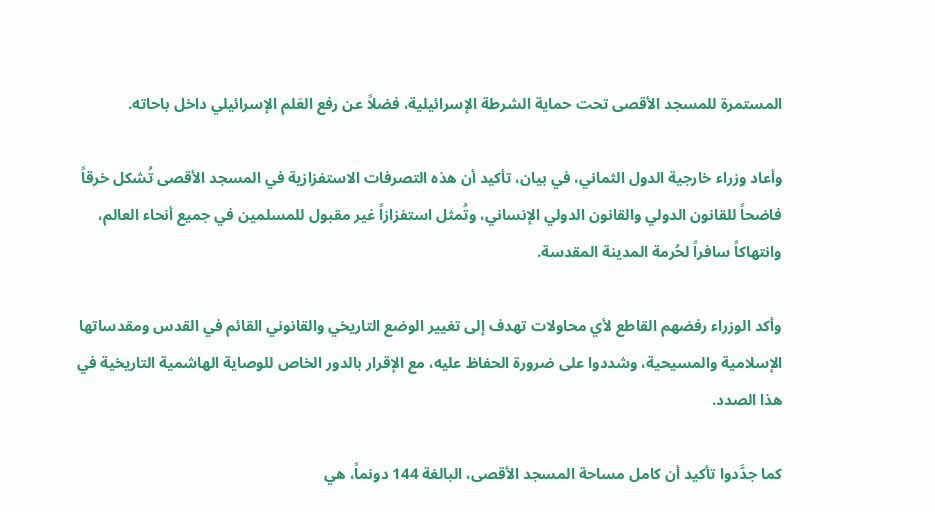المستمرة للمسجد الأقصى تحت حماية الشرطة الإسرائيلية، فضلاً عن رفع العَلم الإسرائيلي داخل باحاته.

وأعاد وزراء خارجية الدول الثماني، في بيان، تأكيد أن هذه التصرفات الاستفزازية في المسجد الأقصى تُشكل خرقاً فاضحاً للقانون الدولي والقانون الدولي الإنساني، وتُمثل استفزازاً غير مقبول للمسلمين في جميع أنحاء العالم، وانتهاكاً سافراً لحُرمة المدينة المقدسة.

وأكد الوزراء رفضهم القاطع لأي محاولات تهدف إلى تغيير الوضع التاريخي والقانوني القائم في القدس ومقدساتها الإسلامية والمسيحية، وشددوا على ضرورة الحفاظ عليه، مع الإقرار بالدور الخاص للوصاية الهاشمية التاريخية في هذا الصدد.

كما جدَّدوا تأكيد أن كامل مساحة المسجد الأقصى، البالغة 144 دونماً، هي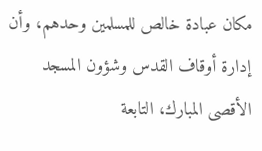مكان عبادة خالص للمسلمين وحدهم، وأن إدارة أوقاف القدس وشؤون المسجد الأقصى المبارك، التابعة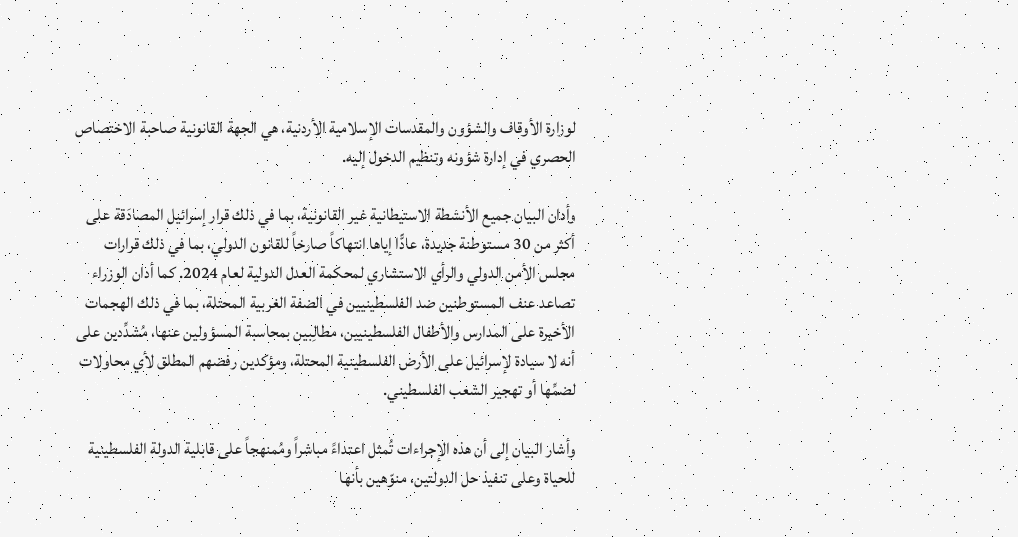لوزارة الأوقاف والشؤون والمقدسات الإسلامية الأردنية، هي الجهة القانونية صاحبة الاختصاص الحصري في إدارة شؤونه وتنظيم الدخول إليه.

وأدان البيان جميع الأنشطة الاستيطانية غير القانونية، بما في ذلك قرار إسرائيل المصادَقة على أكثر من 30 مستوطنة جديدة، عادًّا إياها انتهاكاً صارخاً للقانون الدولي، بما في ذلك قرارات مجلس الأمن الدولي والرأي الاستشاري لمحكمة العدل الدولية لعام 2024. كما أدان الوزراء تصاعد عنف المستوطنين ضد الفلسطينيين في الضفة الغربية المحتلة، بما في ذلك الهجمات الأخيرة على المدارس والأطفال الفلسطينيين، مطالِبين بمحاسبة المسؤولين عنها، مُشدِّدين على أنه لا سيادة لإسرائيل على الأرض الفلسطينية المحتلة، ومؤكدين رفضهم المطلق لأي محاولات لضمِّها أو تهجير الشعب الفلسطيني.

وأشار البيان إلى أن هذه الإجراءات تُمثل اعتداءً مباشراً ومُمنهجاً على قابلية الدولة الفلسطينية للحياة وعلى تنفيذ حل الدولتين، منوّهين بأنها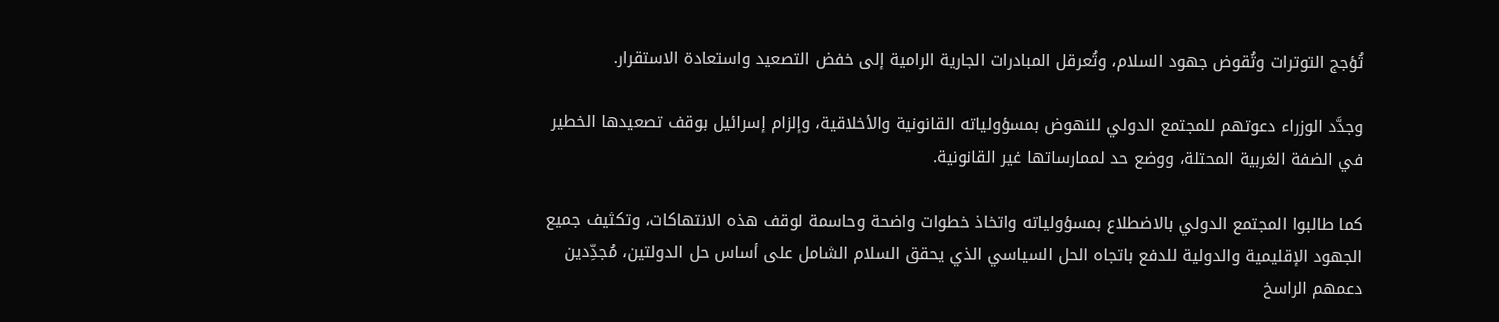تُؤجج التوترات وتُقوض جهود السلام، وتُعرقل المبادرات الجارية الرامية إلى خفض التصعيد واستعادة الاستقرار.

وجدَّد الوزراء دعوتهم للمجتمع الدولي للنهوض بمسؤولياته القانونية والأخلاقية، وإلزام إسرائيل بوقف تصعيدها الخطير في الضفة الغربية المحتلة، ووضع حد لممارساتها غير القانونية.

كما طالبوا المجتمع الدولي بالاضطلاع بمسؤولياته واتخاذ خطوات واضحة وحاسمة لوقف هذه الانتهاكات، وتكثيف جميع الجهود الإقليمية والدولية للدفع باتجاه الحل السياسي الذي يحقق السلام الشامل على أساس حل الدولتين، مُجدِّدين دعمهم الراسخ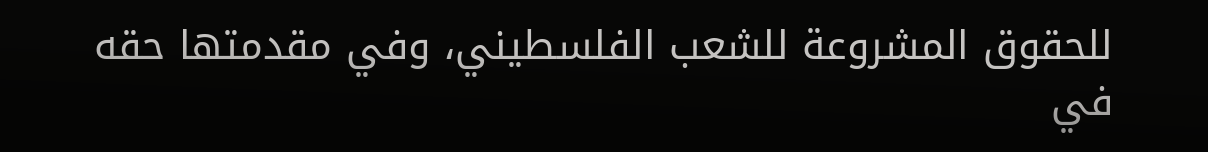للحقوق المشروعة للشعب الفلسطيني، وفي مقدمتها حقه في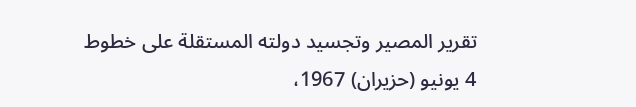تقرير المصير وتجسيد دولته المستقلة على خطوط 4 يونيو (حزيران) 1967،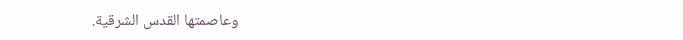وعاصمتها القدس الشرقية.